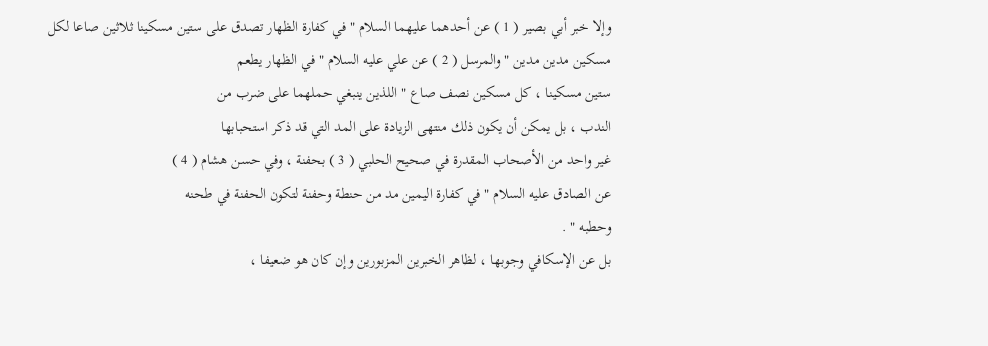وإلا خبر أبي بصير ( 1 ) عن أحدهما عليهما السلام " في كفارة الظهار تصدق على ستين مسكينا ثلاثين صاعا لكل مسكين مدين مدين " والمرسل ( 2 ) عن علي عليه السلام " في الظهار يطعم
ستين مسكينا ، كل مسكين نصف صاع " اللذين ينبغي حملهما على ضرب من
الندب ، بل يمكن أن يكون ذلك منتهى الزيادة على المد التي قد ذكر استحبابها
غير واحد من الأصحاب المقدرة في صحيح الحلبي ( 3 ) بحفنة ، وفي حسن هشام ( 4 )
عن الصادق عليه السلام " في كفارة اليمين مد من حنطة وحفنة لتكون الحفنة في طحنه
وحطبه " .
بل عن الإسكافي وجوبها ، لظاهر الخبرين المزبورين وإن كان هو ضعيفا ،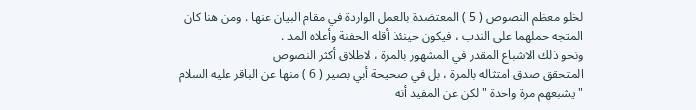لخلو معظم النصوص ( 5 ) المعتضدة بالعمل الواردة في مقام البيان عنها . ومن هنا كان
المتجه حملهما على الندب ، فيكون حينئذ أقله الحفنة وأعلاه المد .
ونحو ذلك الاشباع المقدر في المشهور بالمرة ، لاطلاق أكثر النصوص
المتحقق صدق امتثاله بالمرة ، بل في صحيحة أبي بصير ( 6 ) منها عن الباقر عليه السلام
" يشبعهم مرة واحدة " لكن عن المفيد أنه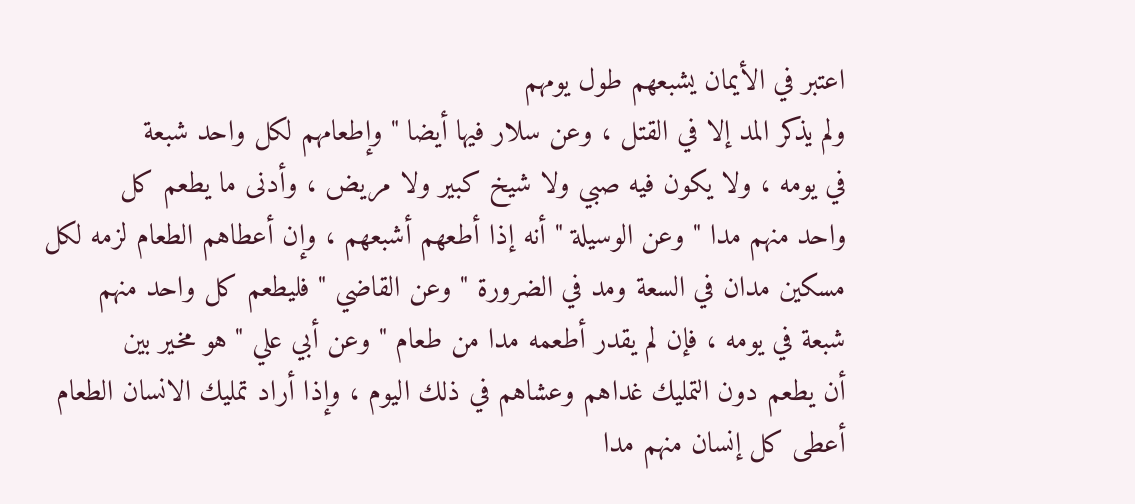اعتبر في الأيمان يشبعهم طول يومهم
ولم يذكر المد إلا في القتل ، وعن سلار فيها أيضا " وإطعامهم لكل واحد شبعة
في يومه ، ولا يكون فيه صبي ولا شيخ كبير ولا مريض ، وأدنى ما يطعم كل
واحد منهم مدا " وعن الوسيلة " أنه إذا أطعهم أشبعهم ، وإن أعطاهم الطعام لزمه لكل
مسكين مدان في السعة ومد في الضرورة " وعن القاضي " فليطعم كل واحد منهم
شبعة في يومه ، فإن لم يقدر أطعمه مدا من طعام " وعن أبي علي " هو مخير بين
أن يطعم دون التمليك غداهم وعشاهم في ذلك اليوم ، وإذا أراد تمليك الانسان الطعام
أعطى كل إنسان منهم مدا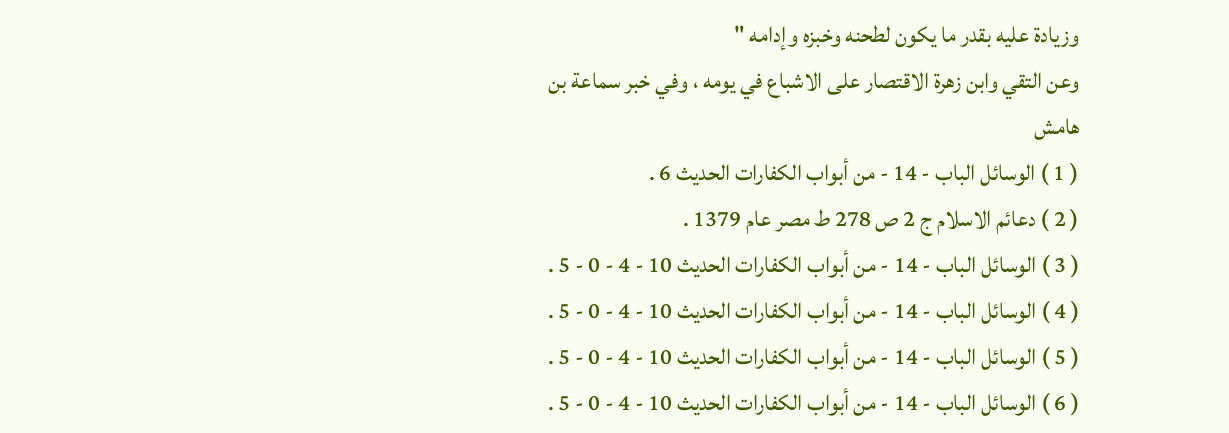وزيادة عليه بقدر ما يكون لطحنه وخبزه وإدامه "
وعن التقي وابن زهرة الاقتصار على الاشباع في يومه ، وفي خبر سماعة بن
هامش
( 1 ) الوسائل الباب - 14 - من أبواب الكفارات الحديث 6 .
( 2 ) دعائم الاسلام ج 2 ص 278 ط مصر عام 1379 .
( 3 ) الوسائل الباب - 14 - من أبواب الكفارات الحديث 10 - 4 - 0 - 5 .
( 4 ) الوسائل الباب - 14 - من أبواب الكفارات الحديث 10 - 4 - 0 - 5 .
( 5 ) الوسائل الباب - 14 - من أبواب الكفارات الحديث 10 - 4 - 0 - 5 .
( 6 ) الوسائل الباب - 14 - من أبواب الكفارات الحديث 10 - 4 - 0 - 5 .